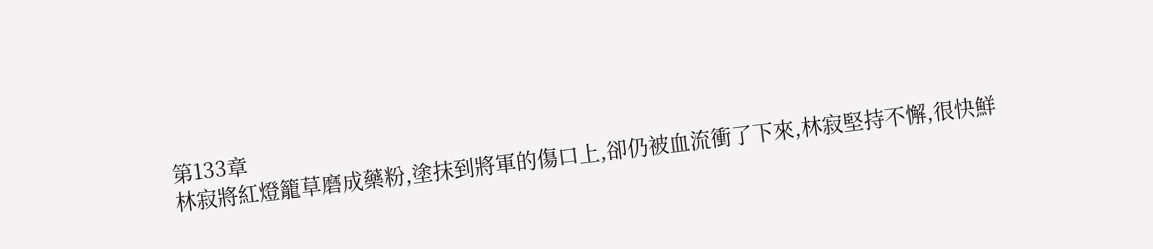第133章
林寂將紅燈籠草磨成藥粉,塗抹到將軍的傷口上,卻仍被血流衝了下來,林寂堅持不懈,很快鮮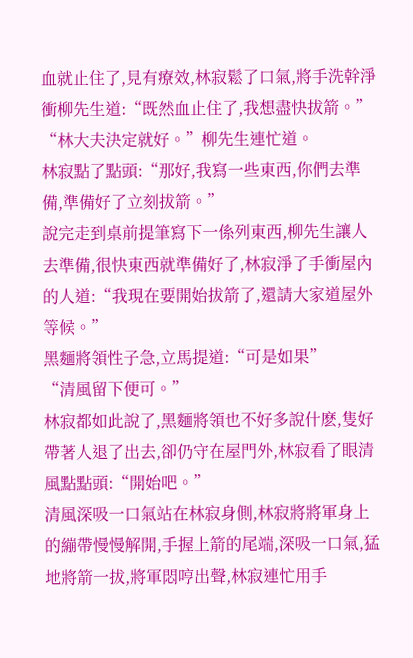血就止住了,見有療效,林寂鬆了口氣,將手洗幹淨衝柳先生道:“既然血止住了,我想盡快拔箭。”
“林大夫決定就好。”柳先生連忙道。
林寂點了點頭:“那好,我寫一些東西,你們去準備,準備好了立刻拔箭。”
說完走到桌前提筆寫下一係列東西,柳先生讓人去準備,很快東西就準備好了,林寂淨了手衝屋內的人道:“我現在要開始拔箭了,還請大家道屋外等候。”
黑麵將領性子急,立馬提道:“可是如果”
“清風留下便可。”
林寂都如此說了,黑麵將領也不好多說什麽,隻好帶著人退了出去,卻仍守在屋門外,林寂看了眼清風點點頭:“開始吧。”
清風深吸一口氣站在林寂身側,林寂將將軍身上的繃帶慢慢解開,手握上箭的尾端,深吸一口氣,猛地將箭一拔,將軍悶哼出聲,林寂連忙用手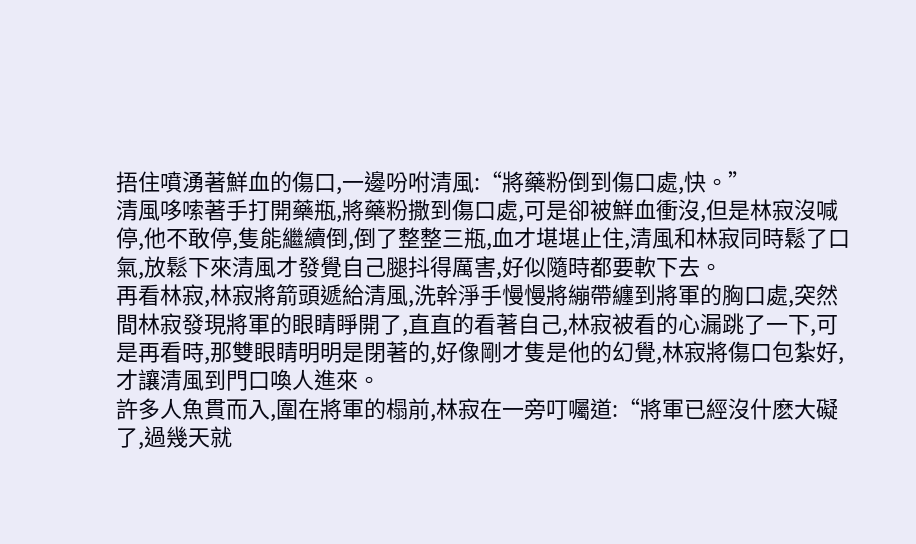捂住噴湧著鮮血的傷口,一邊吩咐清風:“將藥粉倒到傷口處,快。”
清風哆嗦著手打開藥瓶,將藥粉撒到傷口處,可是卻被鮮血衝沒,但是林寂沒喊停,他不敢停,隻能繼續倒,倒了整整三瓶,血才堪堪止住,清風和林寂同時鬆了口氣,放鬆下來清風才發覺自己腿抖得厲害,好似隨時都要軟下去。
再看林寂,林寂將箭頭遞給清風,洗幹淨手慢慢將繃帶纏到將軍的胸口處,突然間林寂發現將軍的眼睛睜開了,直直的看著自己,林寂被看的心漏跳了一下,可是再看時,那雙眼睛明明是閉著的,好像剛才隻是他的幻覺,林寂將傷口包紮好,才讓清風到門口喚人進來。
許多人魚貫而入,圍在將軍的榻前,林寂在一旁叮囑道:“將軍已經沒什麽大礙了,過幾天就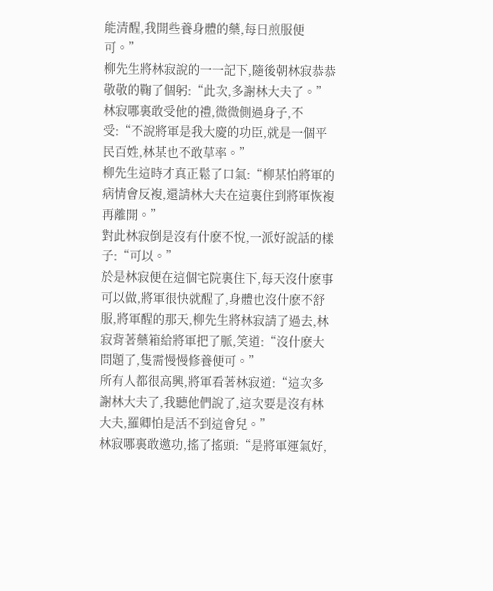能清醒,我開些養身體的藥,每日煎服便可。”
柳先生將林寂說的一一記下,隨後朝林寂恭恭敬敬的鞠了個躬:“此次,多謝林大夫了。”
林寂哪裏敢受他的禮,微微側過身子,不受:“不說將軍是我大慶的功臣,就是一個平民百姓,林某也不敢草率。”
柳先生這時才真正鬆了口氣:“柳某怕將軍的病情會反複,還請林大夫在這裏住到將軍恢複再離開。”
對此林寂倒是沒有什麽不悅,一派好說話的樣子:“可以。”
於是林寂便在這個宅院裏住下,每天沒什麽事可以做,將軍很快就醒了,身體也沒什麽不舒服,將軍醒的那天,柳先生將林寂請了過去,林寂背著藥箱給將軍把了脈,笑道:“沒什麽大問題了,隻需慢慢修養便可。”
所有人都很高興,將軍看著林寂道:“這次多謝林大夫了,我聽他們說了,這次要是沒有林大夫,羅卿怕是活不到這會兒。”
林寂哪裏敢邀功,搖了搖頭:“是將軍運氣好,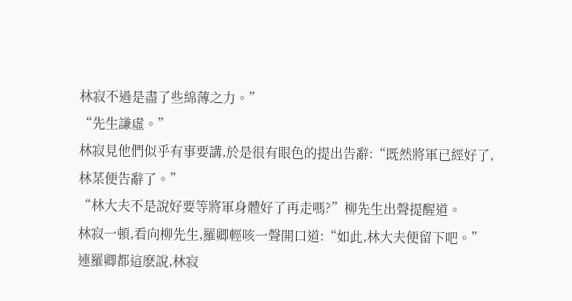林寂不過是盡了些綿薄之力。”
“先生謙虛。”
林寂見他們似乎有事要講,於是很有眼色的提出告辭:“既然將軍已經好了,林某便告辭了。”
“林大夫不是說好要等將軍身體好了再走嗎?”柳先生出聲提醒道。
林寂一頓,看向柳先生,羅卿輕咳一聲開口道:“如此,林大夫便留下吧。”
連羅卿都這麽說,林寂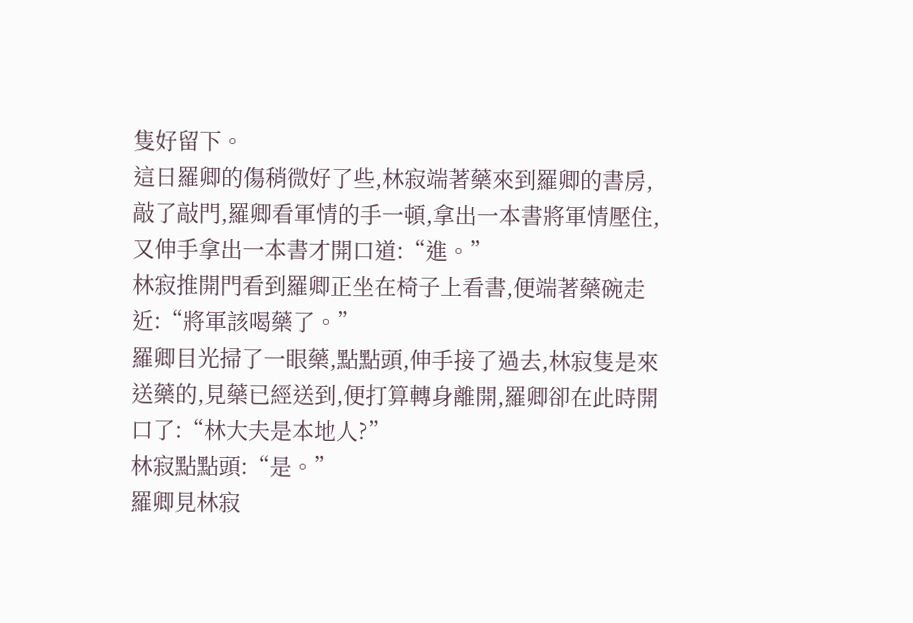隻好留下。
這日羅卿的傷稍微好了些,林寂端著藥來到羅卿的書房,敲了敲門,羅卿看軍情的手一頓,拿出一本書將軍情壓住,又伸手拿出一本書才開口道:“進。”
林寂推開門看到羅卿正坐在椅子上看書,便端著藥碗走近:“將軍該喝藥了。”
羅卿目光掃了一眼藥,點點頭,伸手接了過去,林寂隻是來送藥的,見藥已經送到,便打算轉身離開,羅卿卻在此時開口了:“林大夫是本地人?”
林寂點點頭:“是。”
羅卿見林寂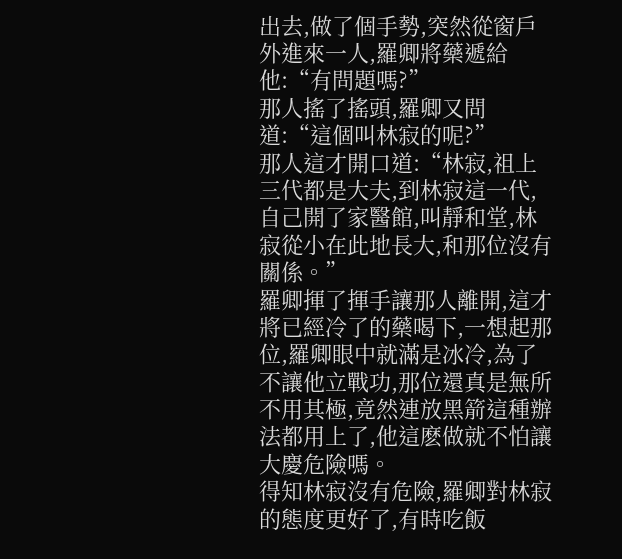出去,做了個手勢,突然從窗戶外進來一人,羅卿將藥遞給他:“有問題嗎?”
那人搖了搖頭,羅卿又問道:“這個叫林寂的呢?”
那人這才開口道:“林寂,祖上三代都是大夫,到林寂這一代,自己開了家醫館,叫靜和堂,林寂從小在此地長大,和那位沒有關係。”
羅卿揮了揮手讓那人離開,這才將已經冷了的藥喝下,一想起那位,羅卿眼中就滿是冰冷,為了不讓他立戰功,那位還真是無所不用其極,竟然連放黑箭這種辦法都用上了,他這麽做就不怕讓大慶危險嗎。
得知林寂沒有危險,羅卿對林寂的態度更好了,有時吃飯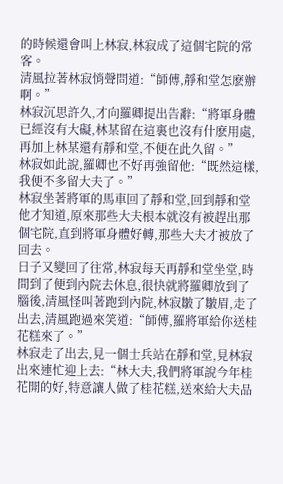的時候還會叫上林寂,林寂成了這個宅院的常客。
清風拉著林寂悄聲問道:“師傅,靜和堂怎麽辦啊。”
林寂沉思許久,才向羅卿提出告辭:“將軍身體已經沒有大礙,林某留在這裏也沒有什麽用處,再加上林某還有靜和堂,不便在此久留。”
林寂如此說,羅卿也不好再強留他:“既然這樣,我便不多留大夫了。”
林寂坐著將軍的馬車回了靜和堂,回到靜和堂他才知道,原來那些大夫根本就沒有被趕出那個宅院,直到將軍身體好轉,那些大夫才被放了回去。
日子又變回了往常,林寂每天再靜和堂坐堂,時間到了便到內院去休息,很快就將羅卿放到了腦後,清風怪叫著跑到內院,林寂皺了皺眉,走了出去,清風跑過來笑道:“師傅,羅將軍給你送桂花糕來了。”
林寂走了出去,見一個士兵站在靜和堂,見林寂出來連忙迎上去:“林大夫,我們將軍說今年桂花開的好,特意讓人做了桂花糕,送來給大夫品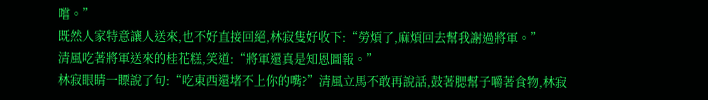嚐。”
既然人家特意讓人送來,也不好直接回絕,林寂隻好收下:“勞煩了,麻煩回去幫我謝過將軍。”
清風吃著將軍送來的桂花糕,笑道:“將軍還真是知恩圖報。”
林寂眼睛一瞟說了句:“吃東西還堵不上你的嘴?”清風立馬不敢再說話,鼓著腮幫子嚼著食物,林寂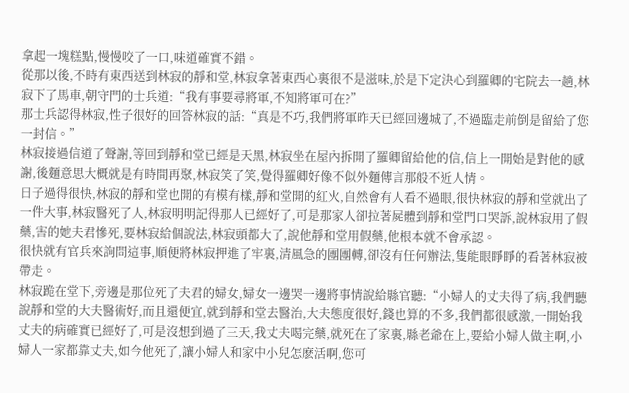拿起一塊糕點,慢慢咬了一口,味道確實不錯。
從那以後,不時有東西送到林寂的靜和堂,林寂拿著東西心裏很不是滋味,於是下定決心到羅卿的宅院去一趟,林寂下了馬車,朝守門的士兵道:“我有事要尋將軍,不知將軍可在?”
那士兵認得林寂,性子很好的回答林寂的話:“真是不巧,我們將軍昨天已經回邊城了,不過臨走前倒是留給了您一封信。”
林寂接過信道了聲謝,等回到靜和堂已經是天黑,林寂坐在屋內拆開了羅卿留給他的信,信上一開始是對他的感謝,後麵意思大概就是有時間再聚,林寂笑了笑,覺得羅卿好像不似外麵傳言那般不近人情。
日子過得很快,林寂的靜和堂也開的有模有樣,靜和堂開的紅火,自然會有人看不過眼,很快林寂的靜和堂就出了一件大事,林寂醫死了人,林寂明明記得那人已經好了,可是那家人卻拉著屍體到靜和堂門口哭訴,說林寂用了假藥,害的她夫君慘死,要林寂給個說法,林寂頭都大了,說他靜和堂用假藥,他根本就不會承認。
很快就有官兵來詢問這事,順便將林寂押進了牢裏,清風急的團團轉,卻沒有任何辦法,隻能眼睜睜的看著林寂被帶走。
林寂跪在堂下,旁邊是那位死了夫君的婦女,婦女一邊哭一邊將事情說給縣官聽:“小婦人的丈夫得了病,我們聽說靜和堂的大夫醫術好,而且還便宜,就到靜和堂去醫治,大夫態度很好,錢也算的不多,我們都很感激,一開始我丈夫的病確實已經好了,可是沒想到過了三天,我丈夫喝完藥,就死在了家裏,縣老爺在上,要給小婦人做主啊,小婦人一家都靠丈夫,如今他死了,讓小婦人和家中小兒怎麽活啊,您可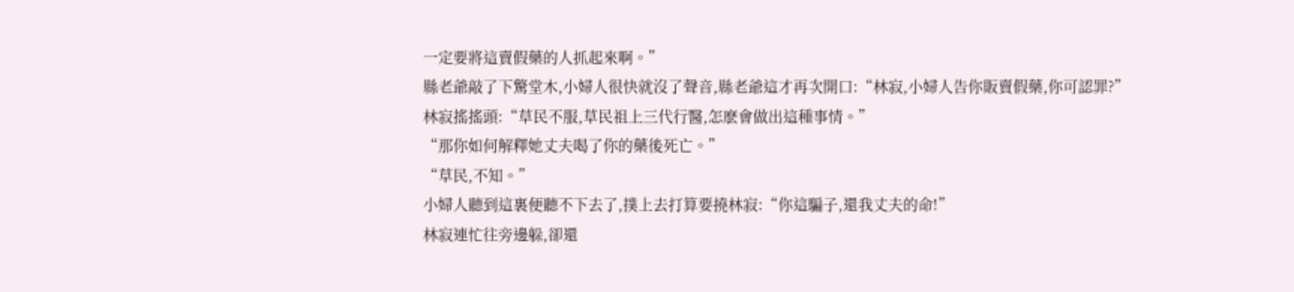一定要將這賣假藥的人抓起來啊。”
縣老爺敲了下驚堂木,小婦人很快就沒了聲音,縣老爺這才再次開口:“林寂,小婦人告你販賣假藥,你可認罪?”
林寂搖搖頭:“草民不服,草民祖上三代行醫,怎麽會做出這種事情。”
“那你如何解釋她丈夫喝了你的藥後死亡。”
“草民,不知。”
小婦人聽到這裏便聽不下去了,撲上去打算要撓林寂:“你這騙子,還我丈夫的命!”
林寂連忙往旁邊躲,卻還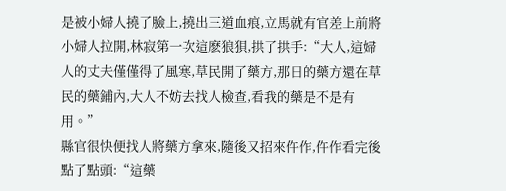是被小婦人撓了臉上,撓出三道血痕,立馬就有官差上前將小婦人拉開,林寂第一次這麽狼狽,拱了拱手:“大人,這婦人的丈夫僅僅得了風寒,草民開了藥方,那日的藥方還在草民的藥鋪內,大人不妨去找人檢查,看我的藥是不是有用。”
縣官很快便找人將藥方拿來,隨後又招來仵作,仵作看完後點了點頭:“這藥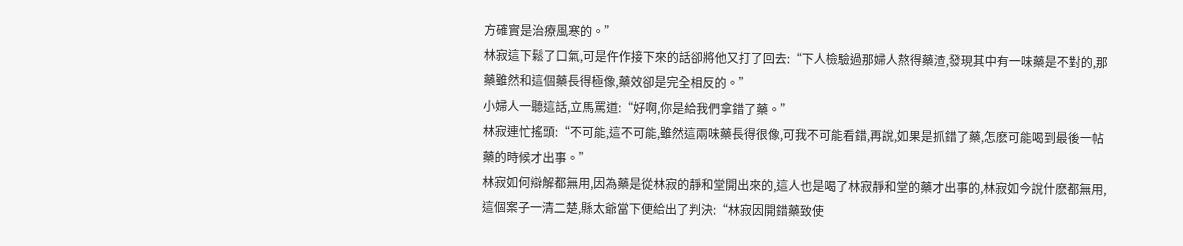方確實是治療風寒的。”
林寂這下鬆了口氣,可是仵作接下來的話卻將他又打了回去:“下人檢驗過那婦人熬得藥渣,發現其中有一味藥是不對的,那藥雖然和這個藥長得極像,藥效卻是完全相反的。”
小婦人一聽這話,立馬罵道:“好啊,你是給我們拿錯了藥。”
林寂連忙搖頭:“不可能,這不可能,雖然這兩味藥長得很像,可我不可能看錯,再說,如果是抓錯了藥,怎麽可能喝到最後一帖藥的時候才出事。”
林寂如何辯解都無用,因為藥是從林寂的靜和堂開出來的,這人也是喝了林寂靜和堂的藥才出事的,林寂如今說什麽都無用,這個案子一清二楚,縣太爺當下便給出了判決:“林寂因開錯藥致使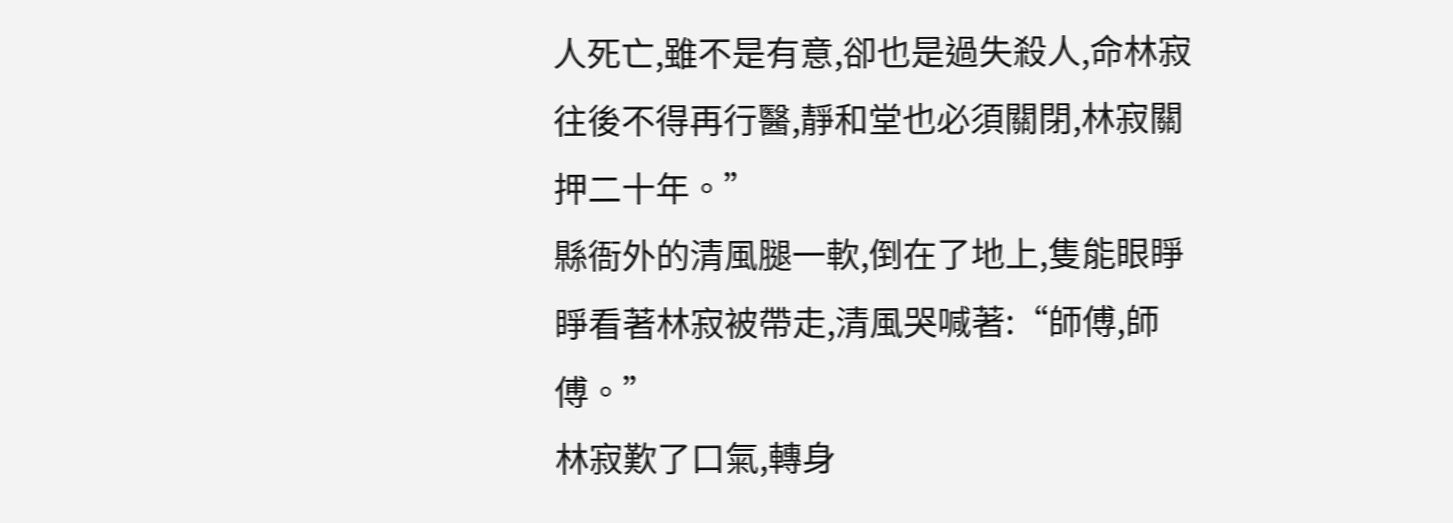人死亡,雖不是有意,卻也是過失殺人,命林寂往後不得再行醫,靜和堂也必須關閉,林寂關押二十年。”
縣衙外的清風腿一軟,倒在了地上,隻能眼睜睜看著林寂被帶走,清風哭喊著:“師傅,師傅。”
林寂歎了口氣,轉身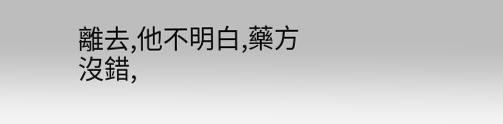離去,他不明白,藥方沒錯,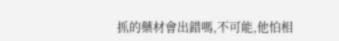抓的藥材會出錯嗎,不可能,他怕相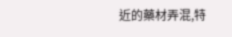近的藥材弄混,特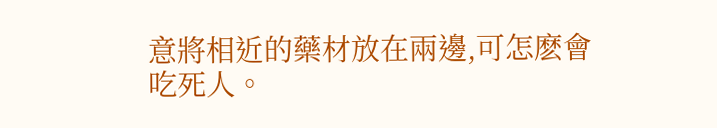意將相近的藥材放在兩邊,可怎麽會吃死人。